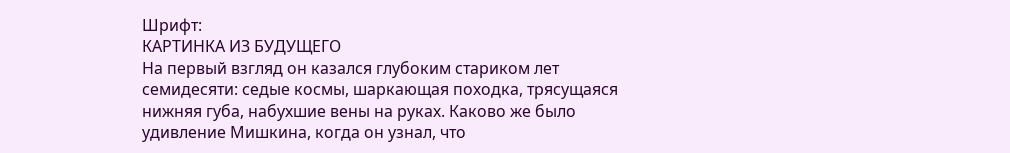Шрифт:
КАРТИНКА ИЗ БУДУЩЕГО
На первый взгляд он казался глубоким стариком лет семидесяти: седые космы, шаркающая походка, трясущаяся нижняя губа, набухшие вены на руках. Каково же было удивление Мишкина, когда он узнал, что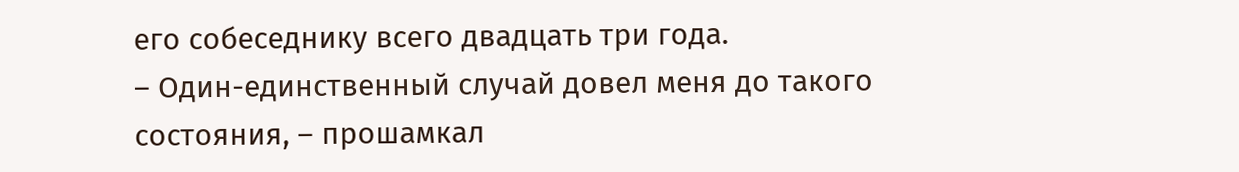его собеседнику всего двадцать три года.
– Один-единственный случай довел меня до такого состояния, – прошамкал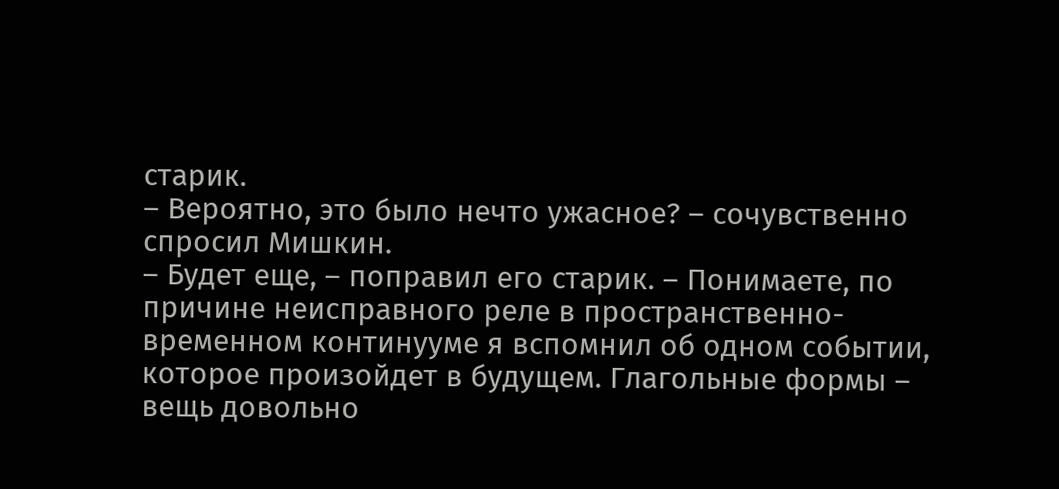старик.
– Вероятно, это было нечто ужасное? – сочувственно спросил Мишкин.
– Будет еще, – поправил его старик. – Понимаете, по причине неисправного реле в пространственно-временном континууме я вспомнил об одном событии, которое произойдет в будущем. Глагольные формы – вещь довольно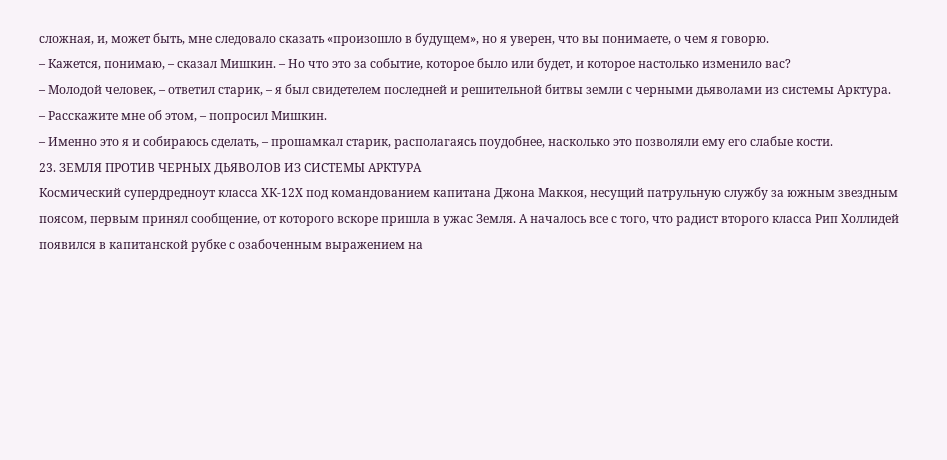сложная, и, может быть, мне следовало сказать «произошло в будущем», но я уверен, что вы понимаете, о чем я говорю.
– Кажется, понимаю, – сказал Мишкин. – Но что это за событие, которое было или будет, и которое настолько изменило вас?
– Молодой человек, – ответил старик, – я был свидетелем последней и решительной битвы земли с черными дьяволами из системы Арктура.
– Расскажите мне об этом, – попросил Мишкин.
– Именно это я и собираюсь сделать, – прошамкал старик, располагаясь поудобнее, насколько это позволяли ему его слабые кости.
23. ЗЕМЛЯ ПРОТИВ ЧЕРНЫХ ДЬЯВОЛОВ ИЗ СИСТЕМЫ АРКТУРА
Космический супердредноут класса ХК-12Х под командованием капитана Джона Маккоя, несущий патрульную службу за южным звездным поясом, первым принял сообщение, от которого вскоре пришла в ужас Земля. А началось все с того, что радист второго класса Рип Холлидей появился в капитанской рубке с озабоченным выражением на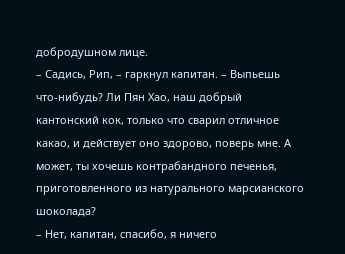добродушном лице.
– Садись, Рип, – гаркнул капитан. – Выпьешь что-нибудь? Ли Пян Хао, наш добрый кантонский кок, только что сварил отличное какао, и действует оно здорово, поверь мне. А может, ты хочешь контрабандного печенья, приготовленного из натурального марсианского шоколада?
– Нет, капитан, спасибо, я ничего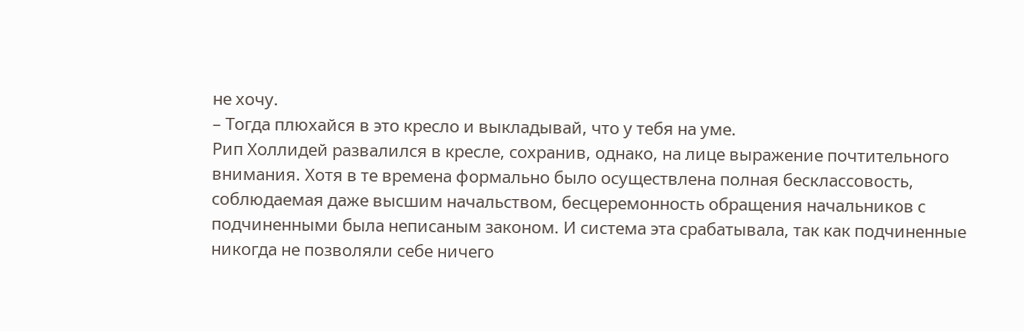не хочу.
– Тогда плюхайся в это кресло и выкладывай, что у тебя на уме.
Рип Холлидей развалился в кресле, сохранив, однако, на лице выражение почтительного внимания. Хотя в те времена формально было осуществлена полная бесклассовость, соблюдаемая даже высшим начальством, бесцеремонность обращения начальников с подчиненными была неписаным законом. И система эта срабатывала, так как подчиненные никогда не позволяли себе ничего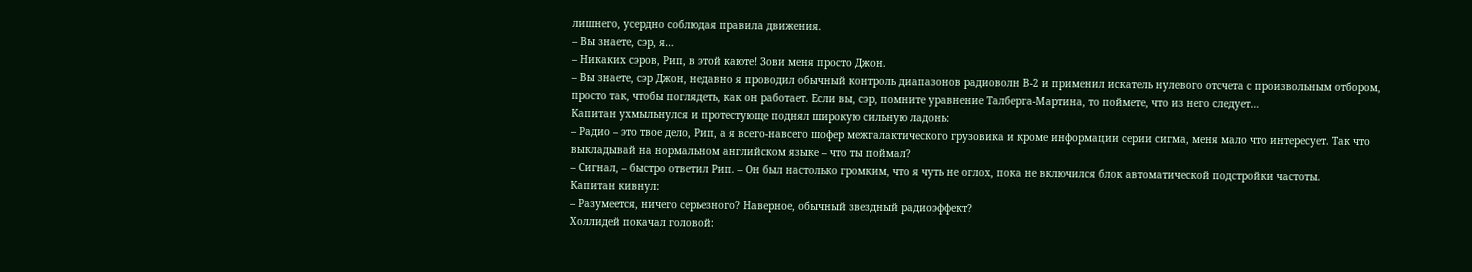лишнего, усердно соблюдая правила движения.
– Вы знаете, сэр, я…
– Никаких сэров, Рип, в этой каюте! Зови меня просто Джон.
– Вы знаете, сэр Джон, недавно я проводил обычный контроль диапазонов радиоволн В-2 и применил искатель нулевого отсчета с произвольным отбором, просто так, чтобы поглядеть, как он работает. Если вы, сэр, помните уравнение Талберга-Мартина, то поймете, что из него следует…
Капитан ухмыльнулся и протестующе поднял широкую сильную ладонь:
– Радио – это твое дело, Рип, а я всего-навсего шофер межгалактического грузовика и кроме информации серии сигма, меня мало что интересует. Так что выкладывай на нормальном английском языке – что ты поймал?
– Сигнал, – быстро ответил Рип. – Он был настолько громким, что я чуть не оглох, пока не включился блок автоматической подстройки частоты.
Капитан кивнул:
– Разумеется, ничего серьезного? Наверное, обычный звездный радиоэффект?
Холлидей покачал головой: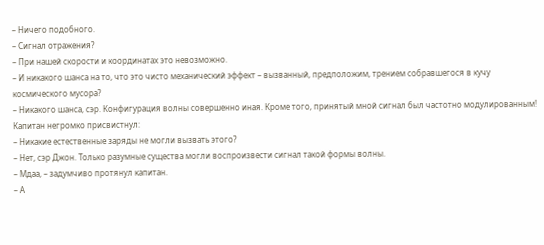– Ничего подобного.
– Сигнал отражения?
– При нашей скорости и координатах это невозможно.
– И никакого шанса на то, что это чисто механический эффект – вызванный, предположим, трением собравшегося в кучу космического мусора?
– Никакого шанса, сэр. Конфигурация волны совершенно иная. Кроме того, принятый мной сигнал был частотно модулированным!
Капитан негромко присвистнул:
– Никакие естественные заряды не могли вызвать этого?
– Нет, сэр Джон. Только разумные существа могли воспроизвести сигнал такой формы волны.
– Мдаа, – задумчиво протянул капитан.
– А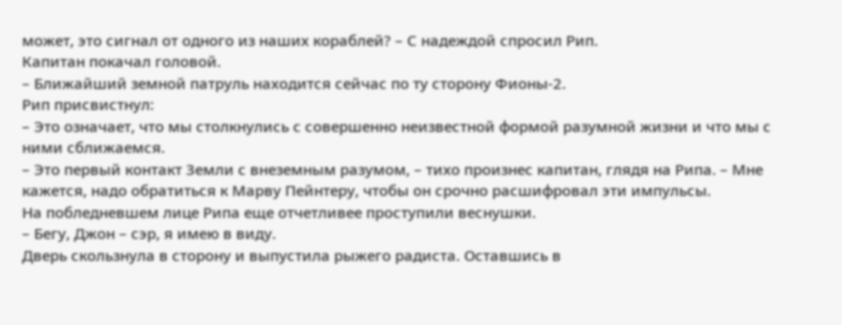может, это сигнал от одного из наших кораблей? – С надеждой спросил Рип.
Капитан покачал головой.
– Ближайший земной патруль находится сейчас по ту сторону Фионы-2.
Рип присвистнул:
– Это означает, что мы столкнулись с совершенно неизвестной формой разумной жизни и что мы с ними сближаемся.
– Это первый контакт Земли с внеземным разумом, – тихо произнес капитан, глядя на Рипа. – Мне кажется, надо обратиться к Марву Пейнтеру, чтобы он срочно расшифровал эти импульсы.
На побледневшем лице Рипа еще отчетливее проступили веснушки.
– Бегу, Джон – сэр, я имею в виду.
Дверь скользнула в сторону и выпустила рыжего радиста. Оставшись в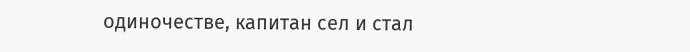одиночестве, капитан сел и стал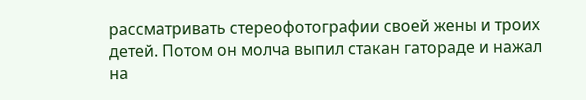рассматривать стереофотографии своей жены и троих детей. Потом он молча выпил стакан гатораде и нажал на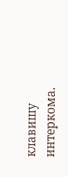клавишу интеркома.